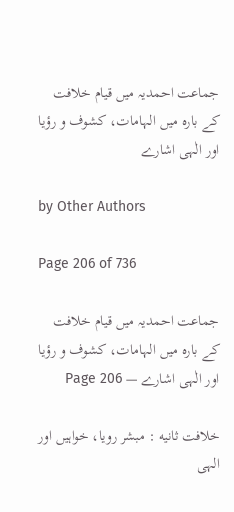جماعت احمدیہ میں قیام خلافت کے بارہ میں الہامات، کشوف و رؤیا اور الٰہی اشارے

by Other Authors

Page 206 of 736

جماعت احمدیہ میں قیام خلافت کے بارہ میں الہامات، کشوف و رؤیا اور الٰہی اشارے — Page 206

خلافت ثانيه : مبشر رویا، خواہیں اور الہی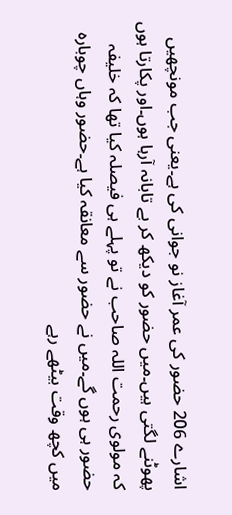اشارے 206 حضور کی عمر آغاز نو جوانی کی ہے۔یعنی جب مونچھیں پھوٹنے لگتی ہیں۔میں حضور کو دیکھ کر بے تابانہ آرہا ہوں۔اور پکارتا ہوں کہ مولوی رحمت اللہ صاحب نے تو پہلے ہی فیصلہ کیا تھا کہ خلیفہ حضور ہی ہوں گے۔میں نے حضور سے معانقہ کیا ہے۔حضور وہاں چوبارہ میں کچھ وقت بیٹھے رہے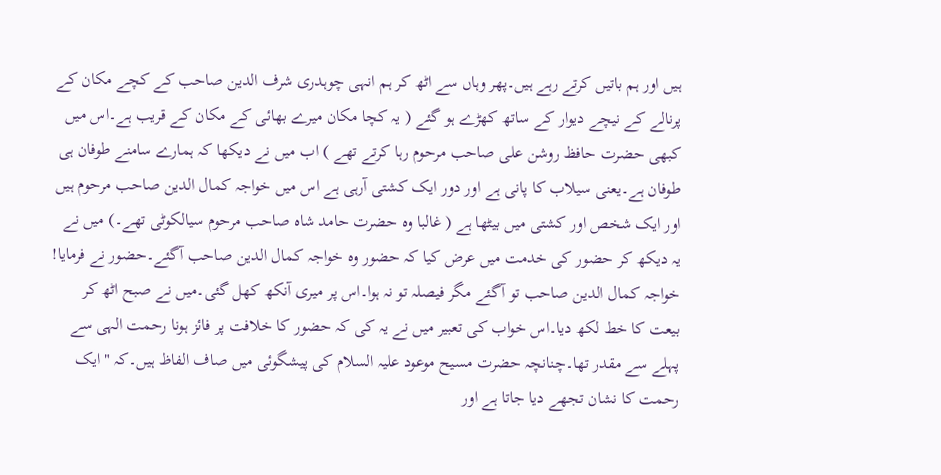ہیں اور ہم باتیں کرتے رہے ہیں۔پھر وہاں سے اٹھ کر ہم انہی چوہدری شرف الدین صاحب کے کچے مکان کے پرنالے کے نیچے دیوار کے ساتھ کھڑے ہو گئے ( یہ کچا مکان میرے بھائی کے مکان کے قریب ہے۔اس میں کبھی حضرت حافظ روشن علی صاحب مرحوم رہا کرتے تھے ) اب میں نے دیکھا کہ ہمارے سامنے طوفان ہی طوفان ہے۔یعنی سیلاب کا پانی ہے اور دور ایک کشتی آرہی ہے اس میں خواجہ کمال الدین صاحب مرحوم ہیں اور ایک شخص اور کشتی میں بیٹھا ہے ( غالبا وہ حضرت حامد شاہ صاحب مرحوم سیالکوٹی تھے۔) میں نے یہ دیکھ کر حضور کی خدمت میں عرض کیا کہ حضور وہ خواجہ کمال الدین صاحب آگئے۔حضور نے فرمایا! خواجہ کمال الدین صاحب تو آگئے مگر فیصلہ تو نہ ہوا۔اس پر میری آنکھ کھل گئی۔میں نے صبح اٹھ کر بیعت کا خط لکھ دیا۔اس خواب کی تعبیر میں نے یہ کی کہ حضور کا خلافت پر فائز ہونا رحمت الہی سے پہلے سے مقدر تھا۔چنانچہ حضرت مسیح موعود علیہ السلام کی پیشگوئی میں صاف الفاظ ہیں۔کہ " ایک رحمت کا نشان تجھے دیا جاتا ہے اور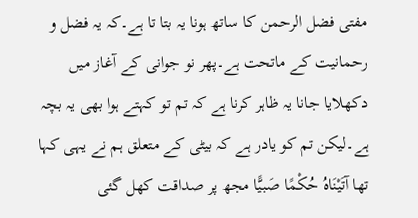مفتی فضل الرحمن کا ساتھ ہونا یہ بتا تا ہے۔کہ یہ فضل و رحمانیت کے ماتحت ہے۔پھر نو جوانی کے آغاز میں دکھلایا جانا یہ ظاہر کرنا ہے کہ تم تو کہتے ہوا بھی یہ بچہ ہے۔لیکن تم کو یادر ہے کہ بیٹی کے متعلق ہم نے یہی کہا تھا آتَيْنَاهُ حُكْمًا صَبيًّا مجھ پر صداقت کھل گئی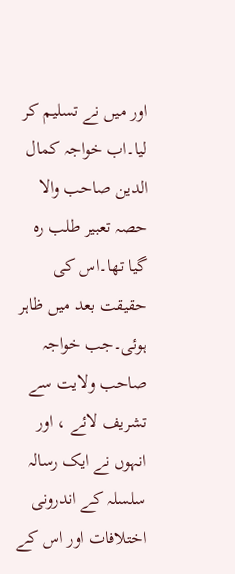اور میں نے تسلیم کر لیا۔اب خواجہ کمال الدین صاحب والا حصہ تعبیر طلب رہ گیا تھا۔اس کی حقیقت بعد میں ظاہر ہوئی۔جب خواجہ صاحب ولایت سے تشریف لائے ، اور انہوں نے ایک رسالہ سلسلہ کے اندرونی اختلافات اور اس کے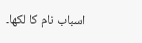اسباب نام کا لکھا۔